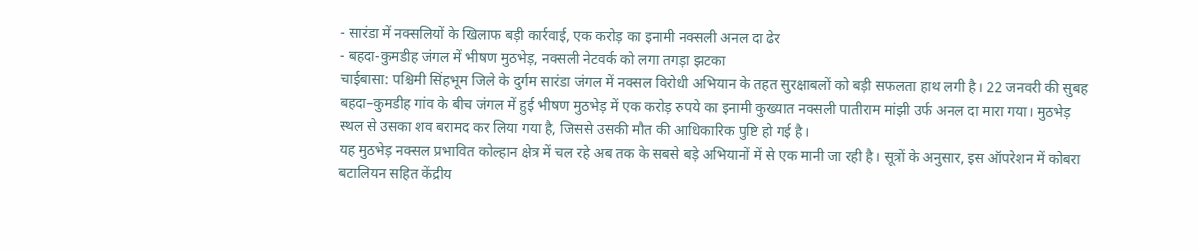- सारंडा में नक्सलियों के खिलाफ बड़ी कार्रवाई, एक करोड़ का इनामी नक्सली अनल दा ढेर
- बहदा-कुमडीह जंगल में भीषण मुठभेड़, नक्सली नेटवर्क को लगा तगड़ा झटका
चाईबासा: पश्चिमी सिंहभूम जिले के दुर्गम सारंडा जंगल में नक्सल विरोधी अभियान के तहत सुरक्षाबलों को बड़ी सफलता हाथ लगी है। 22 जनवरी की सुबह बहदा–कुमडीह गांव के बीच जंगल में हुई भीषण मुठभेड़ में एक करोड़ रुपये का इनामी कुख्यात नक्सली पातीराम मांझी उर्फ अनल दा मारा गया। मुठभेड़ स्थल से उसका शव बरामद कर लिया गया है, जिससे उसकी मौत की आधिकारिक पुष्टि हो गई है।
यह मुठभेड़ नक्सल प्रभावित कोल्हान क्षेत्र में चल रहे अब तक के सबसे बड़े अभियानों में से एक मानी जा रही है। सूत्रों के अनुसार, इस ऑपरेशन में कोबरा बटालियन सहित केंद्रीय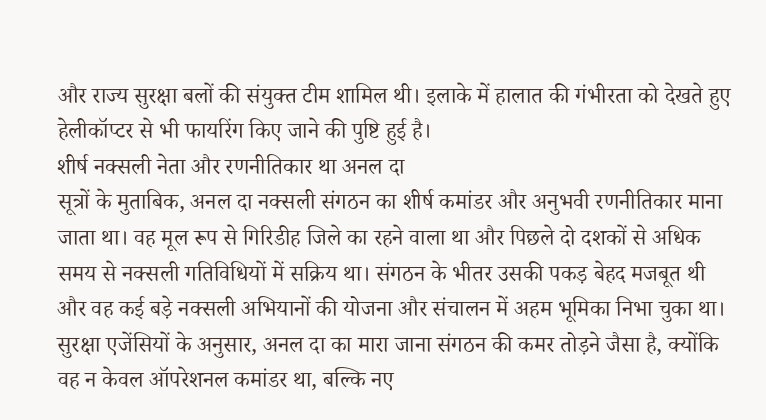और राज्य सुरक्षा बलों की संयुक्त टीम शामिल थी। इलाके में हालात की गंभीरता को देखते हुए हेलीकॉप्टर से भी फायरिंग किए जाने की पुष्टि हुई है।
शीर्ष नक्सली नेता और रणनीतिकार था अनल दा
सूत्रों के मुताबिक, अनल दा नक्सली संगठन का शीर्ष कमांडर और अनुभवी रणनीतिकार माना जाता था। वह मूल रूप से गिरिडीह जिले का रहने वाला था और पिछले दो दशकों से अधिक समय से नक्सली गतिविधियों में सक्रिय था। संगठन के भीतर उसकी पकड़ बेहद मजबूत थी और वह कई बड़े नक्सली अभियानों की योजना और संचालन में अहम भूमिका निभा चुका था।
सुरक्षा एजेंसियों के अनुसार, अनल दा का मारा जाना संगठन की कमर तोड़ने जैसा है, क्योंकि वह न केवल ऑपरेशनल कमांडर था, बल्कि नए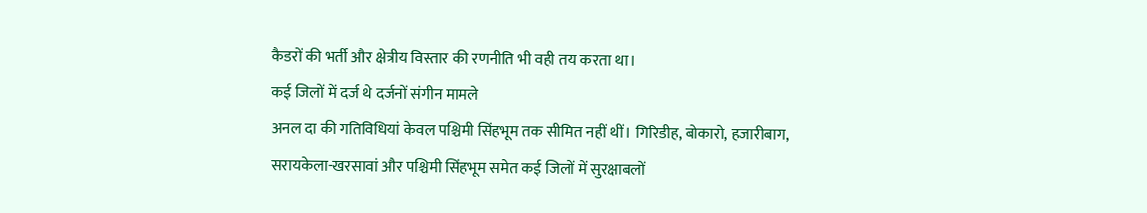कैडरों की भर्ती और क्षेत्रीय विस्तार की रणनीति भी वही तय करता था।
कई जिलों में दर्ज थे दर्जनों संगीन मामले
अनल दा की गतिविधियां केवल पश्चिमी सिंहभूम तक सीमित नहीं थीं। गिरिडीह, बोकारो, हजारीबाग, सरायकेला-खरसावां और पश्चिमी सिंहभूम समेत कई जिलों में सुरक्षाबलों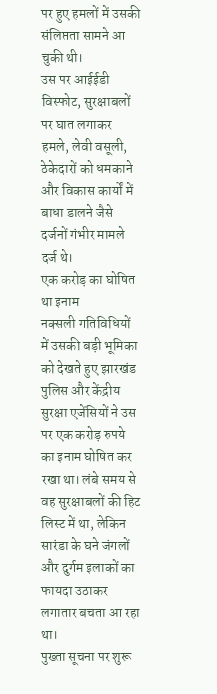पर हुए हमलों में उसकी संलिप्तता सामने आ चुकी थी।
उस पर आईईडी विस्फोट, सुरक्षाबलों पर घात लगाकर हमले, लेवी वसूली, ठेकेदारों को धमकाने और विकास कार्यों में बाधा डालने जैसे दर्जनों गंभीर मामले दर्ज थे।
एक करोड़ का घोषित था इनाम
नक्सली गतिविधियों में उसकी बड़ी भूमिका को देखते हुए झारखंड पुलिस और केंद्रीय सुरक्षा एजेंसियों ने उस पर एक करोड़ रुपये का इनाम घोषित कर रखा था। लंबे समय से वह सुरक्षाबलों की हिट लिस्ट में था, लेकिन सारंडा के घने जंगलों और दुर्गम इलाकों का फायदा उठाकर लगातार बचता आ रहा था।
पुख्ता सूचना पर शुरू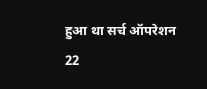हुआ था सर्च ऑपरेशन
22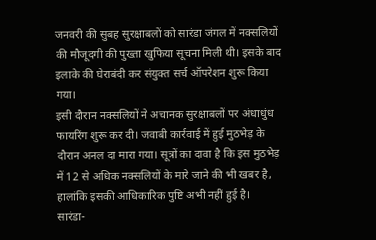जनवरी की सुबह सुरक्षाबलों को सारंडा जंगल में नक्सलियों की मौजूदगी की पुख्ता खुफिया सूचना मिली थी। इसके बाद इलाके की घेराबंदी कर संयुक्त सर्च ऑपरेशन शुरू किया गया।
इसी दौरान नक्सलियों ने अचानक सुरक्षाबलों पर अंधाधुंध फायरिंग शुरू कर दी। जवाबी कार्रवाई में हुई मुठभेड़ के दौरान अनल दा मारा गया। सूत्रों का दावा है कि इस मुठभेड़ में 12 से अधिक नक्सलियों के मारे जाने की भी खबर है, हालांकि इसकी आधिकारिक पुष्टि अभी नहीं हुई है।
सारंडा-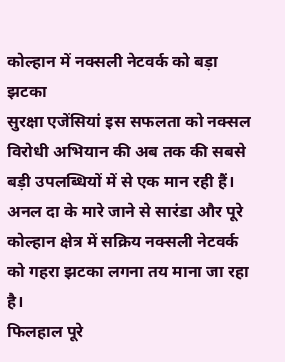कोल्हान में नक्सली नेटवर्क को बड़ा झटका
सुरक्षा एजेंसियां इस सफलता को नक्सल विरोधी अभियान की अब तक की सबसे बड़ी उपलब्धियों में से एक मान रही हैं। अनल दा के मारे जाने से सारंडा और पूरे कोल्हान क्षेत्र में सक्रिय नक्सली नेटवर्क को गहरा झटका लगना तय माना जा रहा है।
फिलहाल पूरे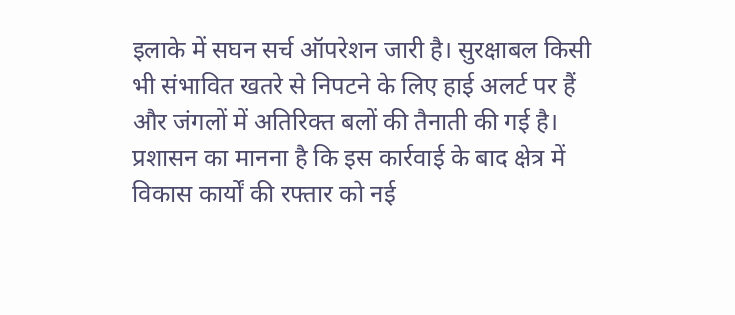इलाके में सघन सर्च ऑपरेशन जारी है। सुरक्षाबल किसी भी संभावित खतरे से निपटने के लिए हाई अलर्ट पर हैं और जंगलों में अतिरिक्त बलों की तैनाती की गई है।
प्रशासन का मानना है कि इस कार्रवाई के बाद क्षेत्र में विकास कार्यों की रफ्तार को नई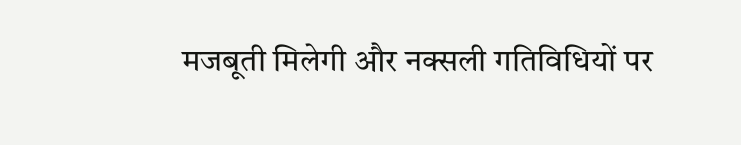मजबूती मिलेगी और नक्सली गतिविधियों पर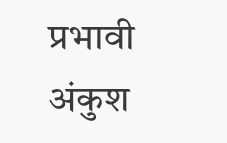प्रभावी अंकुश